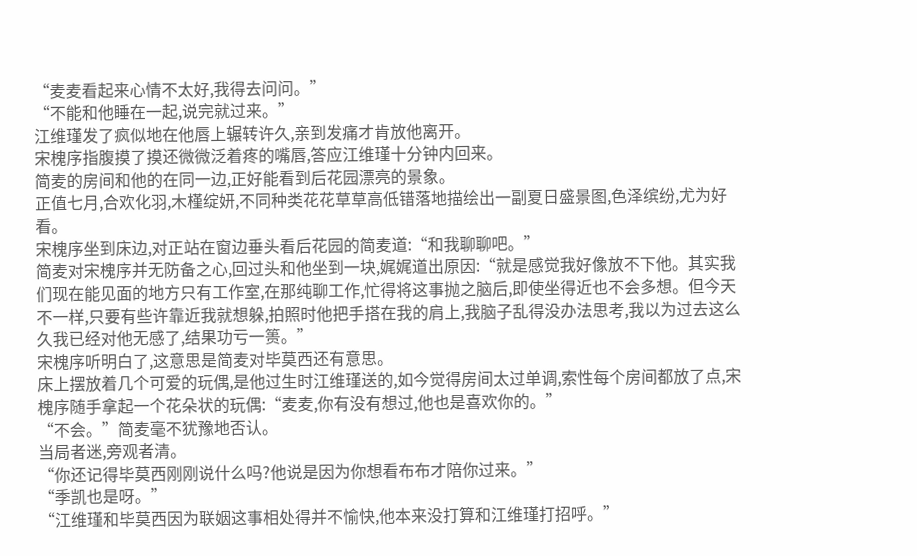“麦麦看起来心情不太好,我得去问问。”
“不能和他睡在一起,说完就过来。”
江维瑾发了疯似地在他唇上辗转许久,亲到发痛才肯放他离开。
宋槐序指腹摸了摸还微微泛着疼的嘴唇,答应江维瑾十分钟内回来。
简麦的房间和他的在同一边,正好能看到后花园漂亮的景象。
正值七月,合欢化羽,木槿绽妍,不同种类花花草草高低错落地描绘出一副夏日盛景图,色泽缤纷,尤为好看。
宋槐序坐到床边,对正站在窗边垂头看后花园的简麦道:“和我聊聊吧。”
简麦对宋槐序并无防备之心,回过头和他坐到一块,娓娓道出原因:“就是感觉我好像放不下他。其实我们现在能见面的地方只有工作室,在那纯聊工作,忙得将这事抛之脑后,即使坐得近也不会多想。但今天不一样,只要有些许靠近我就想躲,拍照时他把手搭在我的肩上,我脑子乱得没办法思考,我以为过去这么久我已经对他无感了,结果功亏一篑。”
宋槐序听明白了,这意思是简麦对毕莫西还有意思。
床上摆放着几个可爱的玩偶,是他过生时江维瑾送的,如今觉得房间太过单调,索性每个房间都放了点,宋槐序随手拿起一个花朵状的玩偶:“麦麦,你有没有想过,他也是喜欢你的。”
“不会。”简麦毫不犹豫地否认。
当局者迷,旁观者清。
“你还记得毕莫西刚刚说什么吗?他说是因为你想看布布才陪你过来。”
“季凯也是呀。”
“江维瑾和毕莫西因为联姻这事相处得并不愉快,他本来没打算和江维瑾打招呼。”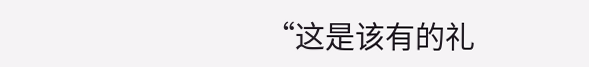“这是该有的礼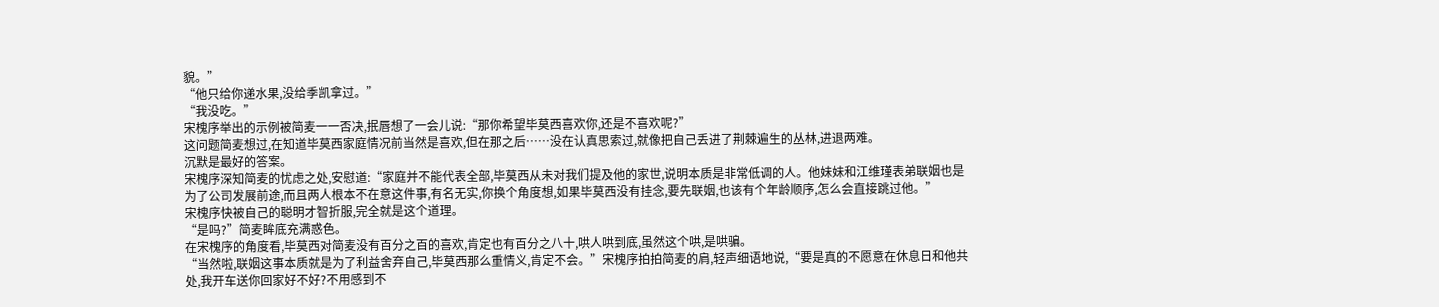貌。”
“他只给你递水果,没给季凯拿过。”
“我没吃。”
宋槐序举出的示例被简麦一一否决,抿唇想了一会儿说:“那你希望毕莫西喜欢你,还是不喜欢呢?”
这问题简麦想过,在知道毕莫西家庭情况前当然是喜欢,但在那之后……没在认真思索过,就像把自己丢进了荆棘遍生的丛林,进退两难。
沉默是最好的答案。
宋槐序深知简麦的忧虑之处,安慰道:“家庭并不能代表全部,毕莫西从未对我们提及他的家世,说明本质是非常低调的人。他妹妹和江维瑾表弟联姻也是为了公司发展前途,而且两人根本不在意这件事,有名无实,你换个角度想,如果毕莫西没有挂念,要先联姻,也该有个年龄顺序,怎么会直接跳过他。”
宋槐序快被自己的聪明才智折服,完全就是这个道理。
“是吗?”简麦眸底充满惑色。
在宋槐序的角度看,毕莫西对简麦没有百分之百的喜欢,肯定也有百分之八十,哄人哄到底,虽然这个哄,是哄骗。
“当然啦,联姻这事本质就是为了利益舍弃自己,毕莫西那么重情义,肯定不会。”宋槐序拍拍简麦的肩,轻声细语地说,“要是真的不愿意在休息日和他共处,我开车送你回家好不好?不用感到不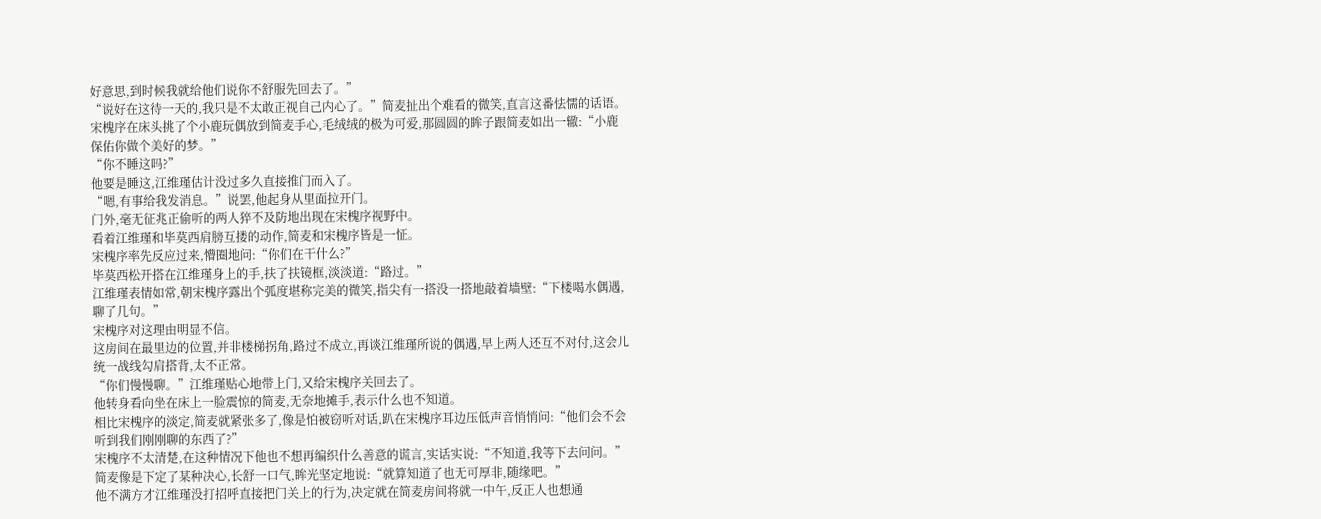好意思,到时候我就给他们说你不舒服先回去了。”
“说好在这待一天的,我只是不太敢正视自己内心了。”简麦扯出个难看的微笑,直言这番怯懦的话语。
宋槐序在床头挑了个小鹿玩偶放到简麦手心,毛绒绒的极为可爱,那圆圆的眸子跟简麦如出一辙:“小鹿保佑你做个美好的梦。”
“你不睡这吗?”
他要是睡这,江维瑾估计没过多久直接推门而入了。
“嗯,有事给我发消息。”说罢,他起身从里面拉开门。
门外,毫无征兆正偷听的两人猝不及防地出现在宋槐序视野中。
看着江维瑾和毕莫西肩膀互搂的动作,简麦和宋槐序皆是一怔。
宋槐序率先反应过来,懵圈地问:“你们在干什么?”
毕莫西松开搭在江维瑾身上的手,扶了扶镜框,淡淡道:“路过。”
江维瑾表情如常,朝宋槐序露出个弧度堪称完美的微笑,指尖有一搭没一搭地敲着墙壁:“下楼喝水偶遇,聊了几句。”
宋槐序对这理由明显不信。
这房间在最里边的位置,并非楼梯拐角,路过不成立,再谈江维瑾所说的偶遇,早上两人还互不对付,这会儿统一战线勾肩搭背,太不正常。
“你们慢慢聊。”江维瑾贴心地带上门,又给宋槐序关回去了。
他转身看向坐在床上一脸震惊的简麦,无奈地摊手,表示什么也不知道。
相比宋槐序的淡定,简麦就紧张多了,像是怕被窃听对话,趴在宋槐序耳边压低声音悄悄问:“他们会不会听到我们刚刚聊的东西了?”
宋槐序不太清楚,在这种情况下他也不想再编织什么善意的谎言,实话实说:“不知道,我等下去问问。”
简麦像是下定了某种决心,长舒一口气,眸光坚定地说:“就算知道了也无可厚非,随缘吧。”
他不满方才江维瑾没打招呼直接把门关上的行为,决定就在简麦房间将就一中午,反正人也想通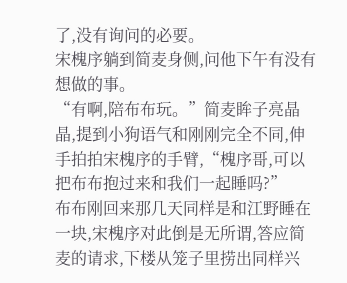了,没有询问的必要。
宋槐序躺到简麦身侧,问他下午有没有想做的事。
“有啊,陪布布玩。”简麦眸子亮晶晶,提到小狗语气和刚刚完全不同,伸手拍拍宋槐序的手臂,“槐序哥,可以把布布抱过来和我们一起睡吗?”
布布刚回来那几天同样是和江野睡在一块,宋槐序对此倒是无所谓,答应简麦的请求,下楼从笼子里捞出同样兴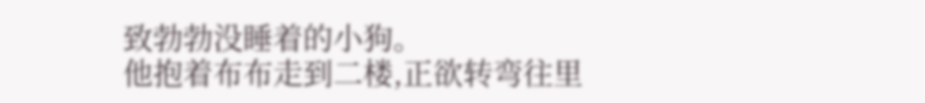致勃勃没睡着的小狗。
他抱着布布走到二楼,正欲转弯往里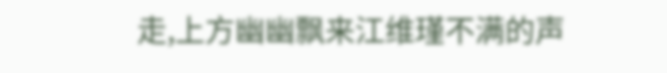走,上方幽幽飘来江维瑾不满的声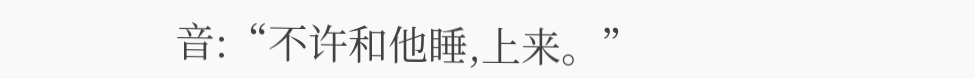音:“不许和他睡,上来。”